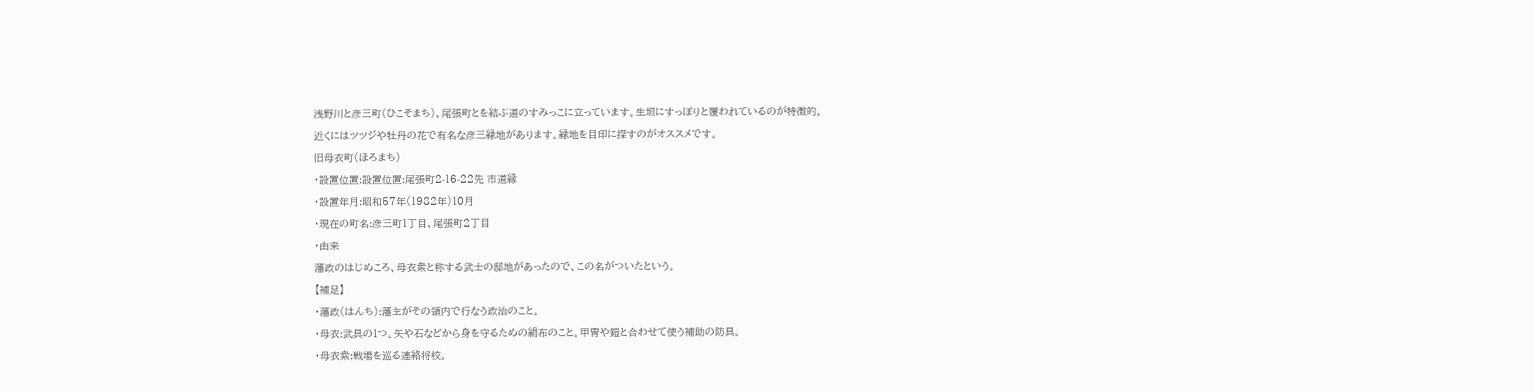浅野川と彦三町(ひこそまち)、尾張町とを結ぶ道のすみっこに立っています。生垣にすっぽりと覆われているのが特徴的。
近くにはツツジや牡丹の花で有名な彦三緑地があります。緑地を目印に探すのがオススメです。
旧母衣町(ほろまち)
・設置位置:設置位置:尾張町2-16-22先 市道縁
・設置年月:昭和57年(1982年)10月
・現在の町名:彦三町1丁目、尾張町2丁目
・由来
藩政のはじめころ、母衣衆と称する武士の邸地があったので、この名がついたという。
【補足】
・藩政(はんち):藩主がその領内で行なう政治のこと。
・母衣:武具の1つ。矢や石などから身を守るための絹布のこと。甲冑や鎧と合わせて使う補助の防具。
・母衣衆:戦場を巡る連絡将校。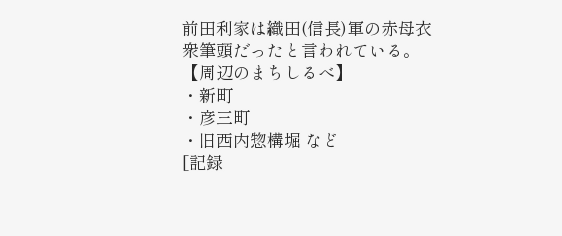前田利家は織田(信長)軍の赤母衣衆筆頭だったと言われている。
【周辺のまちしるべ】
・新町
・彦三町
・旧西内惣構堀 など
[記録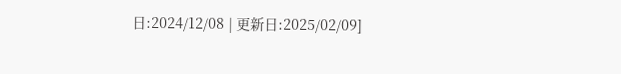日:2024/12/08 | 更新日:2025/02/09]